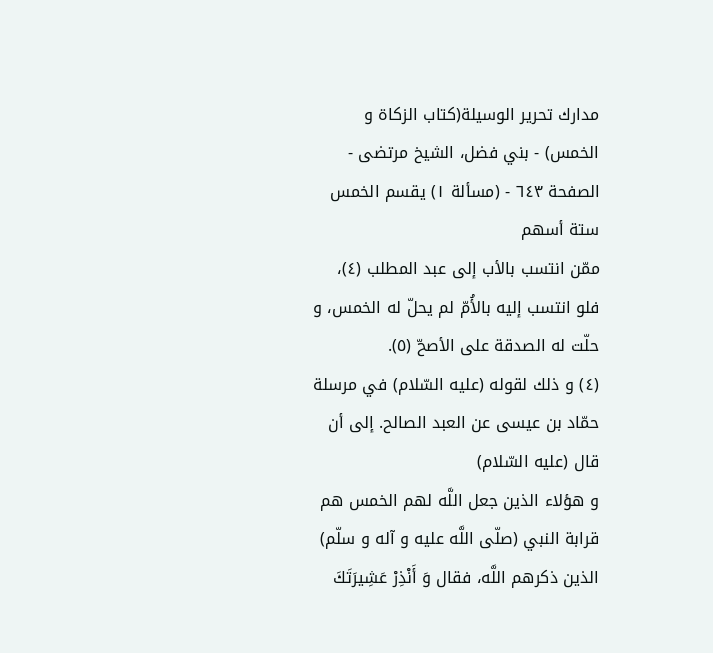مدارك تحرير الوسيلة(كتاب الزكاة و الخمس) - بني فضل، الشيخ مرتضى - الصفحة ٦٤٣ - (مسألة ١) يقسم الخمس ستة أسهم
ممّن انتسب بالأب إلى عبد المطلب (٤)، فلو انتسب إليه بالأُمّ لم يحلّ له الخمس، و حلّت له الصدقة على الأصحّ (٥).
(٤) و ذلك لقوله (عليه السّلام) في مرسلة حمّاد بن عيسى عن العبد الصالح. إلى أن قال (عليه السّلام)
و هؤلاء الذين جعل اللَّه لهم الخمس هم قرابة النبي (صلّى اللَّه عليه و آله و سلّم) الذين ذكرهم اللَّه، فقال وَ أَنْذِرْ عَشِيرَتَكَ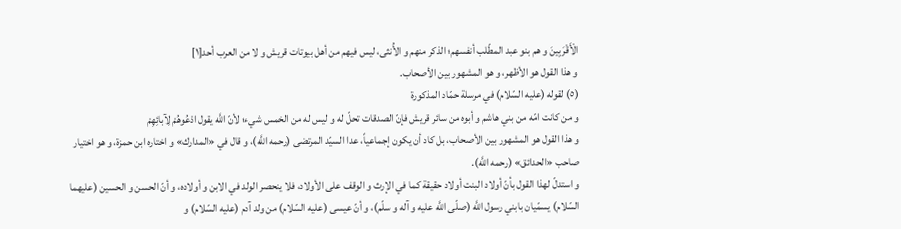الْأَقْرَبِينَ و هم بنو عبد المطّلب أنفسهم؛ الذكر منهم و الأُنثى، ليس فيهم من أهل بيوتات قريش و لا من العرب أحد[١]
و هذا القول هو الأظهر، و هو المشهور بين الأصحاب.
(٥) لقوله (عليه السّلام) في مرسلة حمّاد المذكورة
و من كانت امّه من بني هاشم و أبوه من سائر قريش فإنّ الصدقات تحلّ له و ليس له من الخمس شيء؛ لأنّ اللَّه يقول ادْعُوهُمْ لِآبائِهِمْ
و هذا القول هو المشهور بين الأصحاب، بل كاد أن يكون إجماعياً، عدا السيّد المرتضى (رحمه اللَّه)، و قال في «المدارك» و اختاره ابن حمزة، و هو اختيار صاحب «الحدائق» (رحمه اللَّه).
و استدلّ لهذا القول بأنّ أولاد البنت أولاد حقيقة كما في الإرث و الوقف على الأولاد، فلا ينحصر الولد في الابن و أولاده، و أنّ الحسن و الحسين (عليهما السّلام) يسمّيان بابني رسول اللَّه (صلّى اللَّه عليه و آله و سلّم)، و أنّ عيسى (عليه السّلام) من ولد آدم (عليه السّلام) و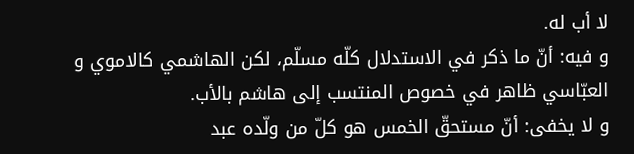لا أب له.
و فيه: أنّ ما ذكر في الاستدلال كلّه مسلّم، لكن الهاشمي كالاموي و العبّاسي ظاهر في خصوص المنتسب إلى هاشم بالأب.
و لا يخفى: أنّ مستحقّ الخمس هو كلّ من ولّده عبد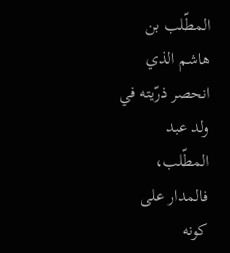المطّلب بن هاشم الذي انحصر ذرّيته في ولد عبد المطّلب، فالمدار على كونه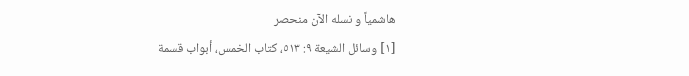هاشمياً و نسله الآن منحصر
[١] وسائل الشيعة ٩: ٥١٣، كتاب الخمس، أبواب قسمة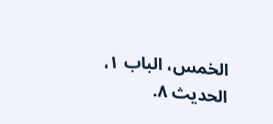الخمس، الباب ١، الحديث ٨.